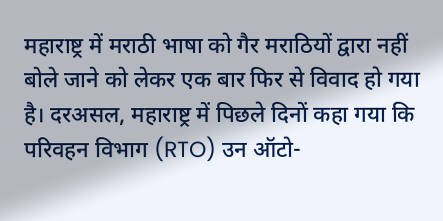महाराष्ट्र में मराठी भाषा को गैर मराठियों द्वारा नहीं बोले जाने को लेकर एक बार फिर से विवाद हो गया है। दरअसल, महाराष्ट्र में पिछले दिनों कहा गया कि परिवहन विभाग (RTO) उन ऑटो-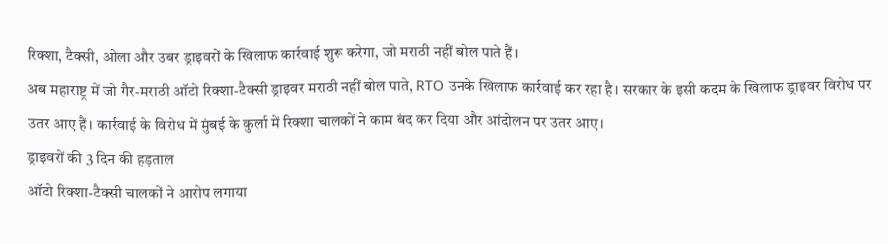रिक्शा, टैक्सी, ओला और उबर ड्राइवरों के खिलाफ कार्रवाई शुरू करेगा, जो मराठी नहीं बोल पाते हैं।
अब महाराष्ट्र में जो गैर-मराठी ऑटो रिक्शा-टैक्सी ड्राइवर मराठी नहीं बोल पाते, RTO उनके खिलाफ कार्रवाई कर रहा है। सरकार के इसी कदम के खिलाफ ड्राइवर विरोध पर उतर आए हैं। कार्रवाई के विरोध में मुंबई के कुर्ला में रिक्शा चालकों ने काम बंद कर दिया और आंदोलन पर उतर आए।
ड्राइवरों की 3 दिन की हड़ताल
ऑटो रिक्शा-टैक्सी चालकों ने आरोप लगाया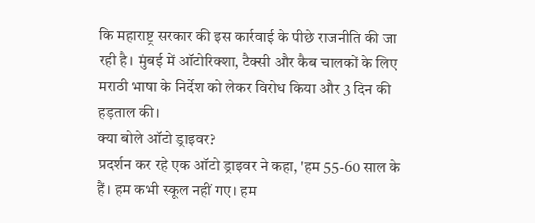कि महाराष्ट्र सरकार की इस कार्रवाई के पीछे राजनीति की जा रही है। मुंबई में ऑटोरिक्शा, टैक्सी और कैब चालकों के लिए मराठी भाषा के निर्देश को लेकर विरोध किया और 3 दिन की हड़ताल की।
क्या बोले ऑटो ड्राइवर?
प्रदर्शन कर रहे एक ऑटो ड्राइवर ने कहा, 'हम 55-60 साल के हैं। हम कभी स्कूल नहीं गए। हम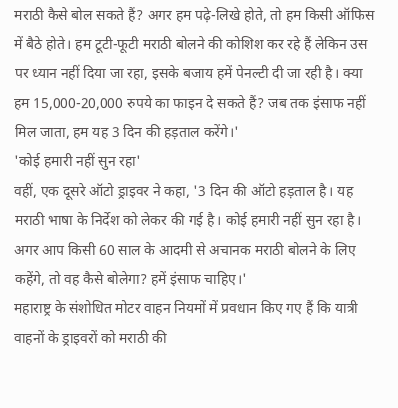मराठी कैसे बोल सकते हैं? अगर हम पढ़े-लिखे होते, तो हम किसी ऑफिस में बैठे होते। हम टूटी-फूटी मराठी बोलने की कोशिश कर रहे हैं लेकिन उस पर ध्यान नहीं दिया जा रहा, इसके बजाय हमें पेनल्टी दी जा रही है। क्या हम 15,000-20,000 रुपये का फाइन दे सकते हैं? जब तक इंसाफ नहीं मिल जाता, हम यह 3 दिन की हड़ताल करेंगे।'
'कोई हमारी नहीं सुन रहा'
वहीं, एक दूसरे ऑटो ड्राइवर ने कहा, '3 दिन की ऑटो हड़ताल है। यह मराठी भाषा के निर्देश को लेकर की गई है। कोई हमारी नहीं सुन रहा है। अगर आप किसी 60 साल के आदमी से अचानक मराठी बोलने के लिए कहेंगे, तो वह कैसे बोलेगा? हमें इंसाफ चाहिए।'
महाराष्ट्र के संशोधित मोटर वाहन नियमों में प्रवधान किए गए हैं कि यात्री वाहनों के ड्राइवरों को मराठी की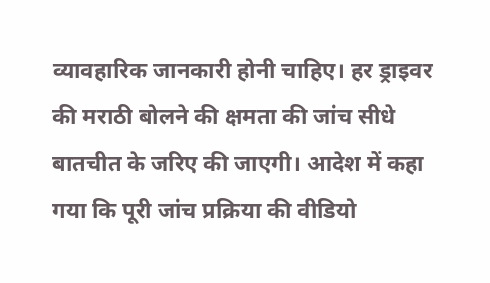व्यावहारिक जानकारी होनी चाहिए। हर ड्राइवर की मराठी बोलने की क्षमता की जांच सीधे बातचीत के जरिए की जाएगी। आदेश में कहा गया कि पूरी जांच प्रक्रिया की वीडियो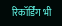रिकॉर्डिंग भी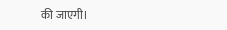की जाएगी।